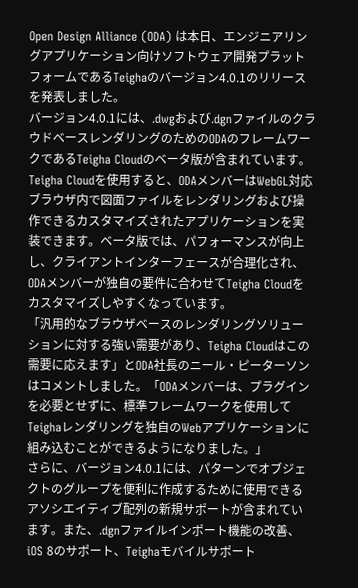Open Design Alliance (ODA) は本日、エンジニアリングアプリケーション向けソフトウェア開発プラットフォームであるTeighaのバージョン4.0.1のリリースを発表しました。
バージョン4.0.1には、.dwgおよび.dgnファイルのクラウドベースレンダリングのためのODAのフレームワークであるTeigha Cloudのベータ版が含まれています。Teigha Cloudを使用すると、ODAメンバーはWebGL対応ブラウザ内で図面ファイルをレンダリングおよび操作できるカスタマイズされたアプリケーションを実装できます。ベータ版では、パフォーマンスが向上し、クライアントインターフェースが合理化され、ODAメンバーが独自の要件に合わせてTeigha Cloudをカスタマイズしやすくなっています。
「汎用的なブラウザベースのレンダリングソリューションに対する強い需要があり、Teigha Cloudはこの需要に応えます」とODA社長のニール・ピーターソンはコメントしました。「ODAメンバーは、プラグインを必要とせずに、標準フレームワークを使用してTeighaレンダリングを独自のWebアプリケーションに組み込むことができるようになりました。」
さらに、バージョン4.0.1には、パターンでオブジェクトのグループを便利に作成するために使用できるアソシエイティブ配列の新規サポートが含まれています。また、.dgnファイルインポート機能の改善、iOS 8のサポート、Teighaモバイルサポート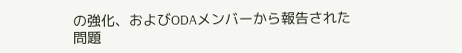の強化、およびODAメンバーから報告された問題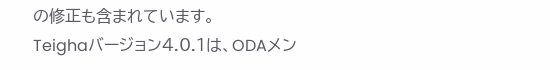の修正も含まれています。
Teighaバージョン4.0.1は、ODAメン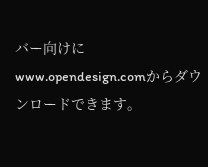バー向けにwww.opendesign.comからダウンロードできます。